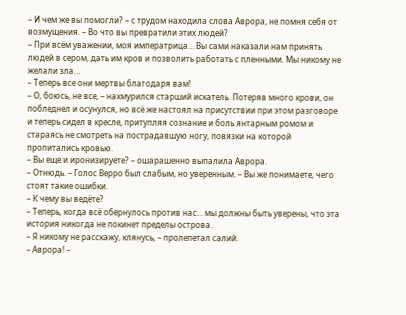– И чем же вы помогли? – с трудом находила слова Аврора, не помня себя от возмущения. – Во что вы превратили этих людей?
– При всём уважении, моя императрица… Вы сами наказали нам принять людей в сером, дать им кров и позволить работать с пленными. Мы никому не желали зла…
– Теперь все они мертвы благодаря вам!
– О, боюсь, не все, – нахмурился старший искатель. Потеряв много крови, он побледнел и осунулся, но всё же настоял на присутствии при этом разговоре и теперь сидел в кресле, притупляя сознание и боль янтарным ромом и стараясь не смотреть на пострадавшую ногу, повязки на которой пропитались кровью.
– Вы еще и иронизируете? – ошарашенно выпалила Аврора.
– Отнюдь. – Голос Верро был слабым, но уверенным. – Вы же понимаете, чего стоят такие ошибки.
– К чему вы ведёте?
– Теперь, когда всё обернулось против нас… мы должны быть уверены, что эта история никогда не покинет пределы острова.
– Я никому не расскажу, клянусь, – пролепетал салий.
– Аврора! –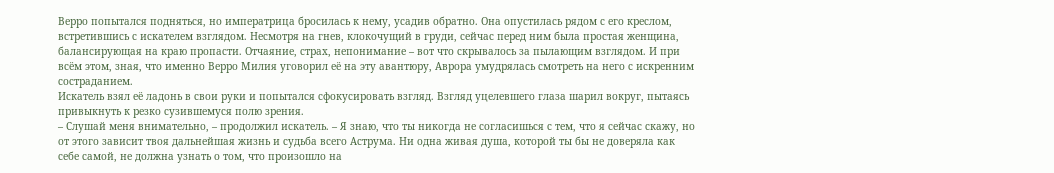Верро попытался подняться, но императрица бросилась к нему, усадив обратно. Она опустилась рядом с его креслом, встретившись с искателем взглядом. Несмотря на гнев, клокочущий в груди, сейчас перед ним была простая женщина, балансирующая на краю пропасти. Отчаяние, страх, непонимание – вот что скрывалось за пылающим взглядом. И при всём этом, зная, что именно Верро Милия уговорил её на эту авантюру, Аврора умудрялась смотреть на него с искренним состраданием.
Искатель взял её ладонь в свои руки и попытался сфокусировать взгляд. Взгляд уцелевшего глаза шарил вокруг, пытаясь привыкнуть к резко сузившемуся полю зрения.
– Слушай меня внимательно, – продолжил искатель. – Я знаю, что ты никогда не согласишься с тем, что я сейчас скажу, но от этого зависит твоя дальнейшая жизнь и судьба всего Аструма. Ни одна живая душа, которой ты бы не доверяла как себе самой, не должна узнать о том, что произошло на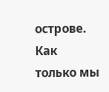острове. Как только мы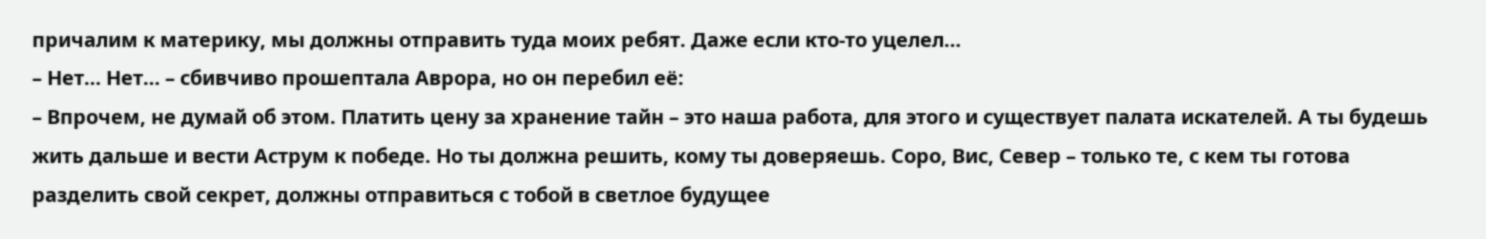причалим к материку, мы должны отправить туда моих ребят. Даже если кто-то уцелел…
– Нет… Нет… – сбивчиво прошептала Аврора, но он перебил её:
– Впрочем, не думай об этом. Платить цену за хранение тайн – это наша работа, для этого и существует палата искателей. А ты будешь жить дальше и вести Аструм к победе. Но ты должна решить, кому ты доверяешь. Соро, Вис, Север – только те, с кем ты готова разделить свой секрет, должны отправиться с тобой в светлое будущее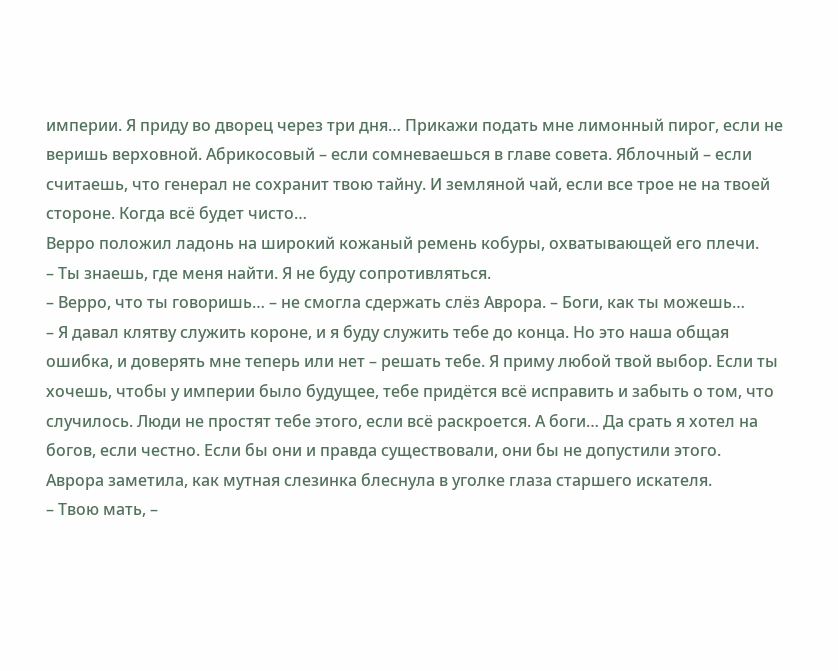империи. Я приду во дворец через три дня… Прикажи подать мне лимонный пирог, если не веришь верховной. Абрикосовый – если сомневаешься в главе совета. Яблочный – если считаешь, что генерал не сохранит твою тайну. И земляной чай, если все трое не на твоей стороне. Когда всё будет чисто…
Верро положил ладонь на широкий кожаный ремень кобуры, охватывающей его плечи.
– Ты знаешь, где меня найти. Я не буду сопротивляться.
– Верро, что ты говоришь… – не смогла сдержать слёз Аврора. – Боги, как ты можешь…
– Я давал клятву служить короне, и я буду служить тебе до конца. Но это наша общая ошибка, и доверять мне теперь или нет – решать тебе. Я приму любой твой выбор. Если ты хочешь, чтобы у империи было будущее, тебе придётся всё исправить и забыть о том, что случилось. Люди не простят тебе этого, если всё раскроется. А боги… Да срать я хотел на богов, если честно. Если бы они и правда существовали, они бы не допустили этого.
Аврора заметила, как мутная слезинка блеснула в уголке глаза старшего искателя.
– Твою мать, –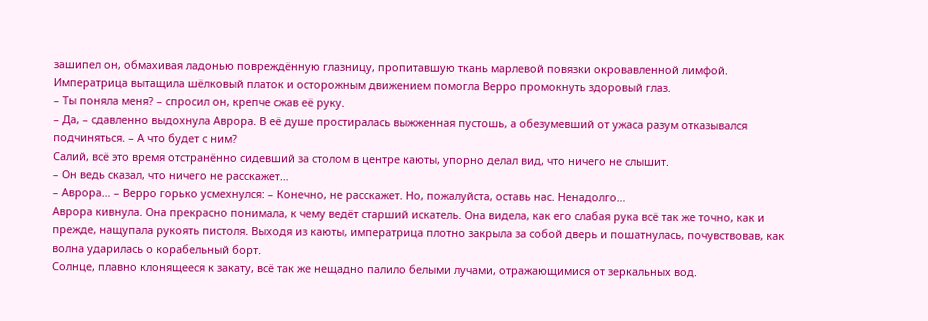зашипел он, обмахивая ладонью повреждённую глазницу, пропитавшую ткань марлевой повязки окровавленной лимфой.
Императрица вытащила шёлковый платок и осторожным движением помогла Верро промокнуть здоровый глаз.
– Ты поняла меня? – спросил он, крепче сжав её руку.
– Да, – сдавленно выдохнула Аврора. В её душе простиралась выжженная пустошь, а обезумевший от ужаса разум отказывался подчиняться. – А что будет с ним?
Салий, всё это время отстранённо сидевший за столом в центре каюты, упорно делал вид, что ничего не слышит.
– Он ведь сказал, что ничего не расскажет…
– Аврора… – Верро горько усмехнулся: – Конечно, не расскажет. Но, пожалуйста, оставь нас. Ненадолго…
Аврора кивнула. Она прекрасно понимала, к чему ведёт старший искатель. Она видела, как его слабая рука всё так же точно, как и прежде, нащупала рукоять пистоля. Выходя из каюты, императрица плотно закрыла за собой дверь и пошатнулась, почувствовав, как волна ударилась о корабельный борт.
Солнце, плавно клонящееся к закату, всё так же нещадно палило белыми лучами, отражающимися от зеркальных вод.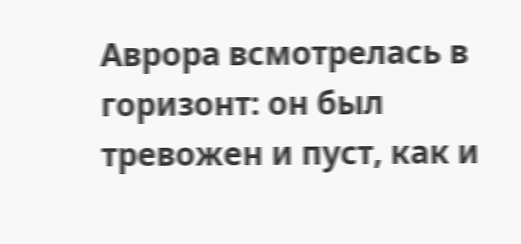Аврора всмотрелась в горизонт: он был тревожен и пуст, как и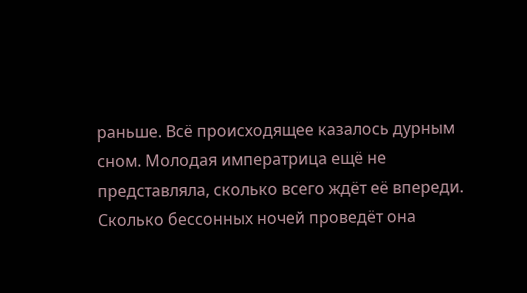раньше. Всё происходящее казалось дурным сном. Молодая императрица ещё не представляла, сколько всего ждёт её впереди. Сколько бессонных ночей проведёт она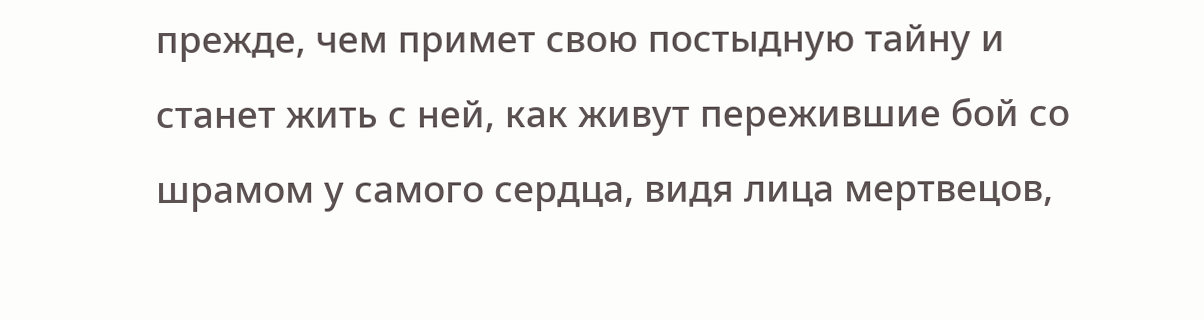прежде, чем примет свою постыдную тайну и станет жить с ней, как живут пережившие бой со шрамом у самого сердца, видя лица мертвецов,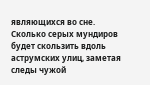являющихся во сне. Сколько серых мундиров будет скользить вдоль аструмских улиц, заметая следы чужой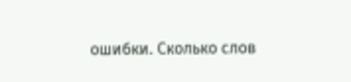ошибки. Сколько слов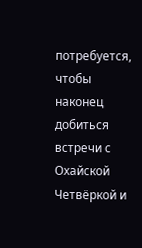потребуется, чтобы наконец добиться встречи с Охайской Четвёркой и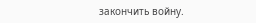закончить войну.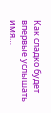Как сладко будет впервые услышать имя…